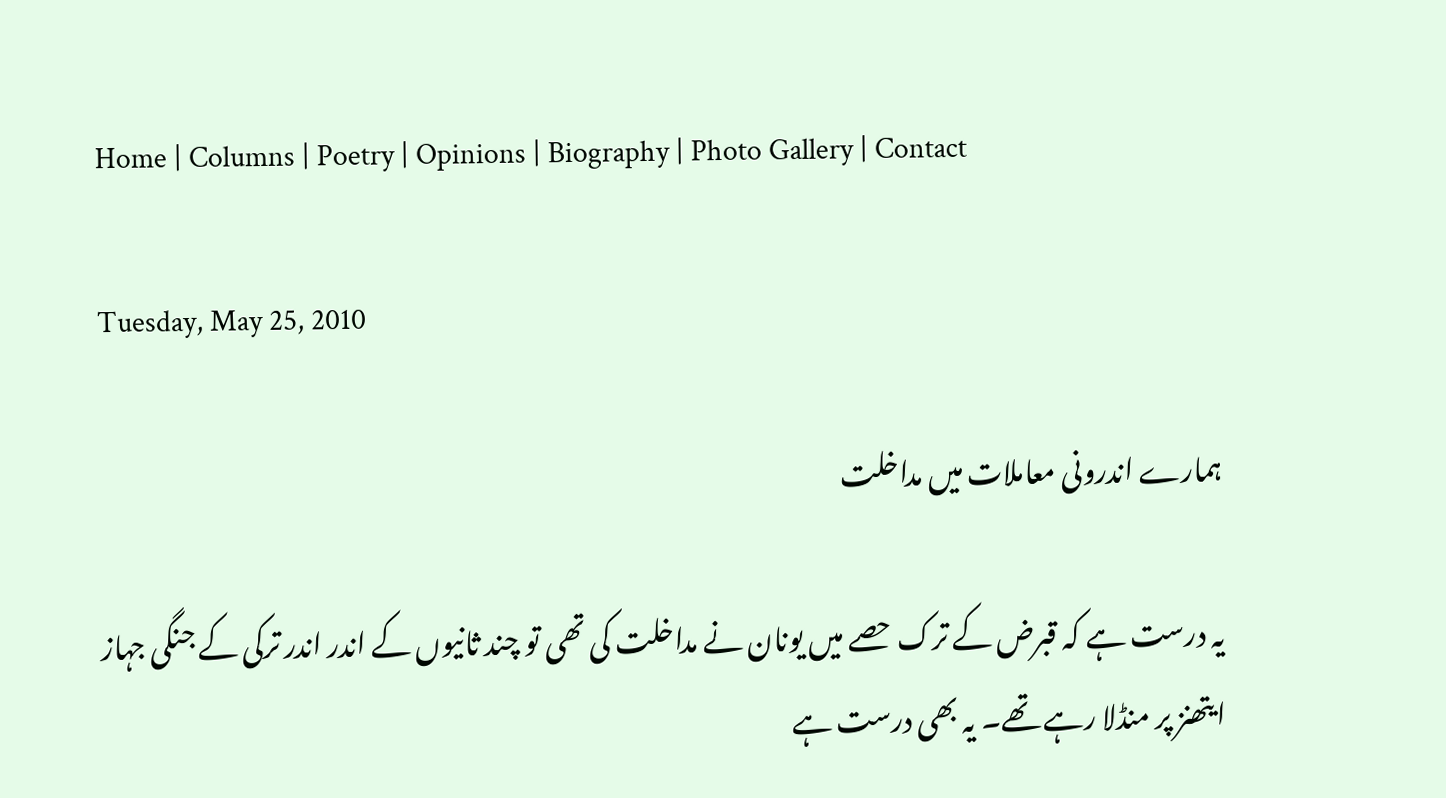Home | Columns | Poetry | Opinions | Biography | Photo Gallery | Contact

Tuesday, May 25, 2010

ہمارے اندرونی معاملات میں مداخلت

یہ درست ہے کہ قبرض کے ترک حصے میں یونان نے مداخلت کی تھی تو چند ثانیوں کے اندر اندر ترکی کے جنگی جہاز ایتھنز پر منڈلا رہے تھے۔ یہ بھی درست ہے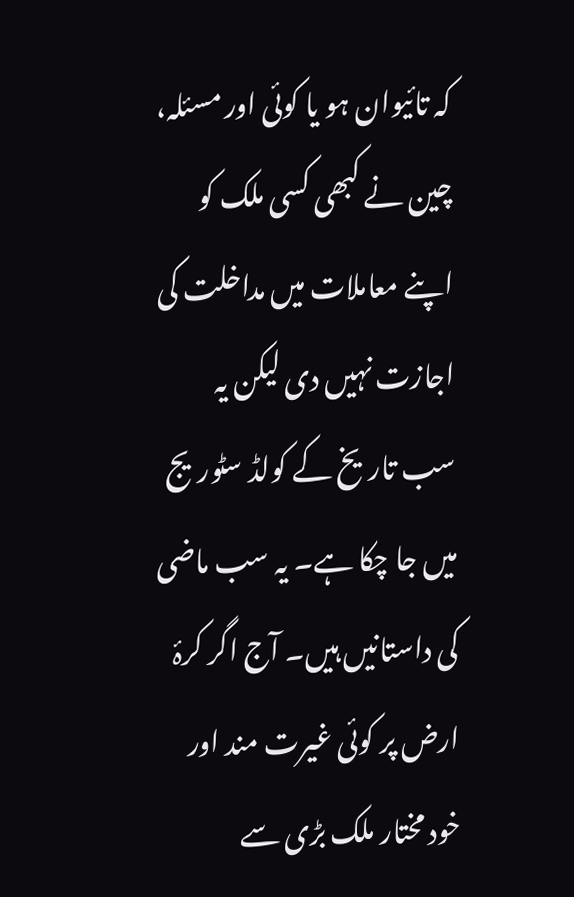کہ تائیوان ہو یا کوئی اور مسئلہ، چین نے کبھی کسی ملک کو اپنے معاملات میں مداخلت کی اجازت نہیں دی لیکن یہ سب تاریخ کے کولڈ سٹوریج میں جا چکا ہے۔ یہ سب ماضی کی داستانیں ہیں۔ آج اگر کرۂ ارض پر کوئی غیرت مند اور خود مختار ملک بڑی سے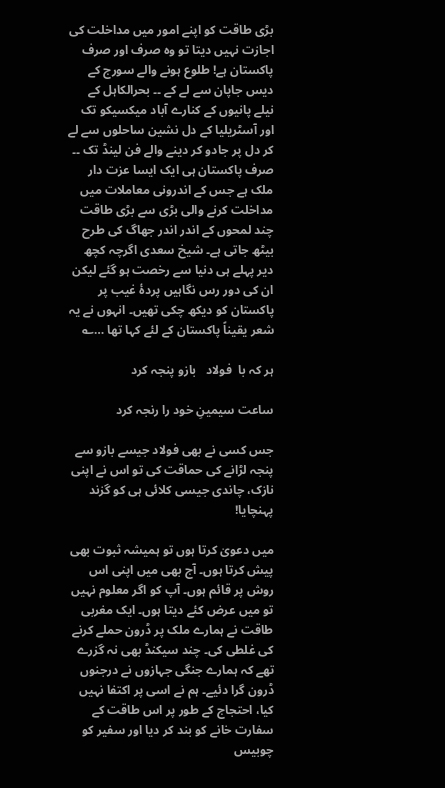بڑی طاقت کو اپنے امور میں مداخلت کی اجازت نہیں دیتا تو وہ صرف اور صرف پاکستان ہے! طلوع ہونے والے سورج کے دیس جاپان سے لے کے ۔۔ بحرالکاہل کے نیلے پانیوں کے کنارے آباد میکسیکو تک اور آسٹریلیا کے دل نشین ساحلوں سے لے کر دل پر جادو کر دینے والے فن لینڈ تک ۔۔ صرف پاکستان ہی ایک ایسا عزت دار ملک ہے جس کے اندرونی معاملات میں مداخلت کرنے والی بڑی سے بڑی طاقت چند لمحوں کے اندر اندر جھاگ کی طرح بیٹھ جاتی ہے۔ شیخ سعدی اگرچہ کچھ دیر پہلے ہی دنیا سے رخصت ہو گئے لیکن ان کی دور رس نگاہیں پردۂ غیب پر پاکستان کو دیکھ چکی تھیں۔ انہوں نے یہ شعر یقیناً پاکستان کے لئے کہا تھا …؎

ہر کہ با  فولاد   بازو پنجہ کرد

ساعت سیمینِ خود را رنجہ کرد

جس کسی نے بھی فولاد جیسے بازو سے پنجہ لڑانے کی حماقت کی تو اس نے اپنی نازک، چاندی جیسی کلائی ہی کو گزند پہنچایا!

میں دعویٰ کرتا ہوں تو ہمیشہ ثبوت بھی پیش کرتا ہوں۔ آج بھی میں اپنی اس روش پر قائم ہوں۔ آپ کو اگر معلوم نہیں تو میں عرض کئے دیتا ہوں۔ ایک مغربی طاقت نے ہمارے ملک پر ڈرون حملے کرنے کی غلطی کی۔ چند سیکنڈ بھی نہ گزرے تھے کہ ہمارے جنگی جہازوں نے درجنوں ڈرون گرا دئیے۔ ہم نے اسی پر اکتفا نہیں کیا، احتجاج کے طور پر اس طاقت کے سفارت خانے کو بند کر دیا اور سفیر کو چوبیس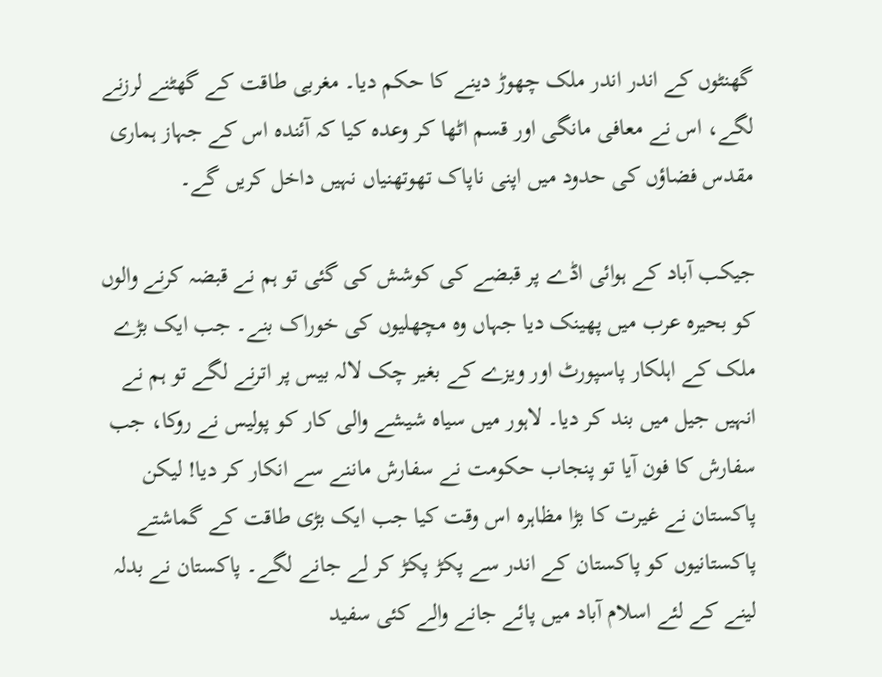گھنٹوں کے اندر اندر ملک چھوڑ دینے کا حکم دیا۔ مغربی طاقت کے گھٹنے لرزنے لگے، اس نے معافی مانگی اور قسم اٹھا کر وعدہ کیا کہ آئندہ اس کے جہاز ہماری مقدس فضاؤں کی حدود میں اپنی ناپاک تھوتھنیاں نہیں داخل کریں گے۔

جیکب آباد کے ہوائی اڈے پر قبضے کی کوشش کی گئی تو ہم نے قبضہ کرنے والوں کو بحیرہ عرب میں پھینک دیا جہاں وہ مچھلیوں کی خوراک بنے۔ جب ایک بڑے ملک کے اہلکار پاسپورٹ اور ویزے کے بغیر چک لالہ بیس پر اترنے لگے تو ہم نے انہیں جیل میں بند کر دیا۔ لاہور میں سیاہ شیشے والی کار کو پولیس نے روکا، جب سفارش کا فون آیا تو پنجاب حکومت نے سفارش ماننے سے انکار کر دیا! لیکن پاکستان نے غیرت کا بڑا مظاہرہ اس وقت کیا جب ایک بڑی طاقت کے گماشتے پاکستانیوں کو پاکستان کے اندر سے پکڑ پکڑ کر لے جانے لگے۔ پاکستان نے بدلہ لینے کے لئے اسلام آباد میں پائے جانے والے کئی سفید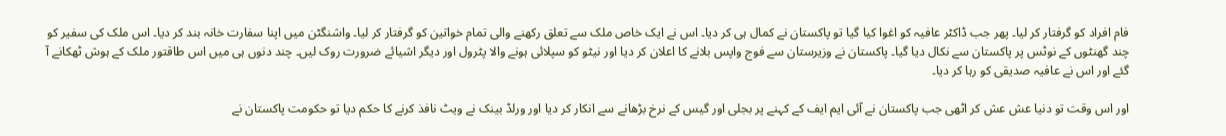فام افراد کو گرفتار کر لیا۔ پھر جب ڈاکٹر عافیہ کو اغوا کیا گیا تو پاکستان نے کمال ہی کر دیا۔ اس نے ایک خاص ملک سے تعلق رکھنے والی تمام خواتین کو گرفتار کر لیا۔ واشنگٹن میں اپنا سفارت خانہ بند کر دیا۔ اس ملک کی سفیر کو چند گھنٹوں کے نوٹس پر پاکستان سے نکال دیا گیا۔ پاکستان نے وزیرستان سے فوج واپس بلانے کا اعلان کر دیا اور نیٹو کو سپلائی ہونے والا پٹرول اور دیگر اشیائے ضرورت روک لیں۔ چند دنوں ہی میں اس طاقتور ملک کے ہوش ٹھکانے آ گئے اور اس نے عافیہ صدیقی کو رہا کر دیا۔

اور اس وقت تو دنیا عش عش کر اٹھی جب پاکستان نے آئی ایم ایف کے کہنے پر بجلی اور گیس کے نرخ بڑھانے سے انکار کر دیا اور ورلڈ بینک نے ویٹ نافذ کرنے کا حکم دیا تو حکومت پاکستان نے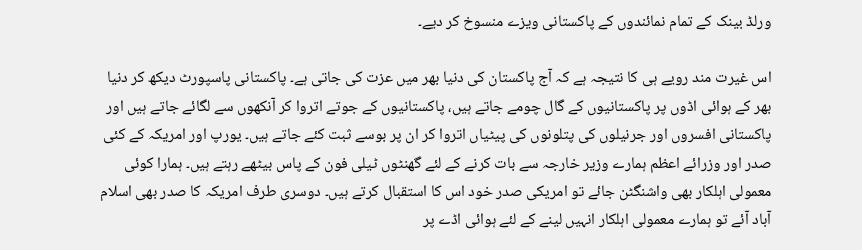ورلڈ بینک کے تمام نمائندوں کے پاکستانی ویزے منسوخ کر دیے۔

اس غیرت مند رویے ہی کا نتیجہ ہے کہ آج پاکستان کی دنیا بھر میں عزت کی جاتی ہے۔ پاکستانی پاسپورٹ دیکھ کر دنیا بھر کے ہوائی اڈوں پر پاکستانیوں کے گال چومے جاتے ہیں، پاکستانیوں کے جوتے اتروا کر آنکھوں سے لگائے جاتے ہیں اور پاکستانی افسروں اور جرنیلوں کی پتلونوں کی پیٹیاں اتروا کر ان پر بوسے ثبت کئے جاتے ہیں۔ یورپ اور امریکہ کے کئی صدر اور وزرائے اعظم ہمارے وزیر خارجہ سے بات کرنے کے لئے گھنٹوں ٹیلی فون کے پاس بیٹھے رہتے ہیں۔ ہمارا کوئی معمولی اہلکار بھی واشنگٹن جائے تو امریکی صدر خود اس کا استقبال کرتے ہیں۔ دوسری طرف امریکہ کا صدر بھی اسلام آباد آئے تو ہمارے معمولی اہلکار انہیں لینے کے لئے ہوائی اڈے پر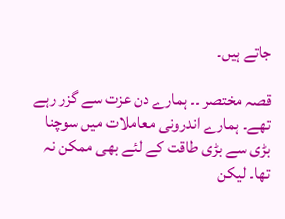جاتے ہیں۔

قصہ مختصر ۔۔ ہمارے دن عزت سے گزر رہے تھے۔ ہمارے اندرونی معاملات میں سوچنا بڑی سے بڑی طاقت کے لئے بھی ممکن نہ تھا۔ لیکن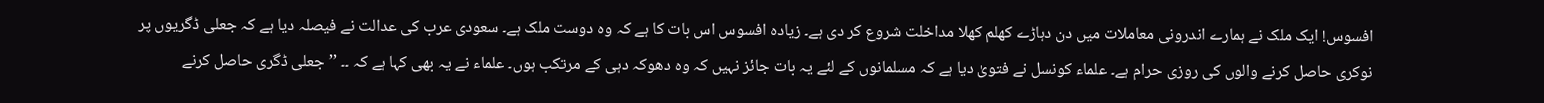افسوس! ایک ملک نے ہمارے اندرونی معاملات میں دن دہاڑے کھلم کھلا مداخلت شروع کر دی ہے۔ زیادہ افسوس اس بات کا ہے کہ وہ دوست ملک ہے۔ سعودی عرب کی عدالت نے فیصلہ دیا ہے کہ جعلی ڈگریوں پر نوکری حاصل کرنے والوں کی روزی حرام ہے۔ علماء کونسل نے فتویٰ دیا ہے کہ مسلمانوں کے لئے یہ بات جائز نہیں کہ وہ دھوکہ دہی کے مرتکب ہوں۔ علماء نے یہ بھی کہا ہے کہ ۔۔ ’’جعلی ڈگری حاصل کرنے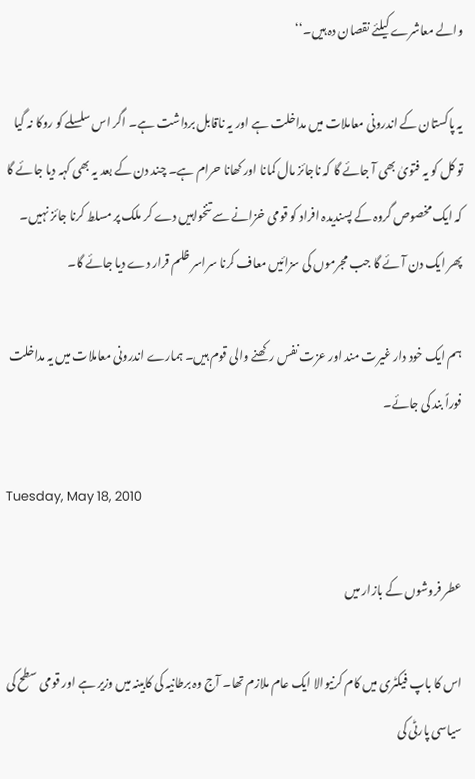والے معاشرے کیلئے نقصان دہ ہیں۔‘‘

یہ پاکستان کے اندرونی معاملات میں مداخلت ہے اور یہ ناقابل برداشت ہے۔ اگر اس سلسلے کو روکا نہ گیا تو کل کو یہ فتویٰ بھی آ جائے گا کہ ناجائز مال کمانا اور کھانا حرام ہے۔ چند دن کے بعد یہ بھی کہہ دیا جائے گا کہ ایک مخصوص گروہ کے پسندیدہ افراد کو قومی خزانے سے تنخواہیں دے کر ملک پر مسلط کرنا جائز نہیں۔ پھر ایک دن آئے گا جب مجرموں کی سزائیں معاف کرنا سراسر ظلم قرار دے دیا جائے گا۔

ہم ایک خود دار غیرت مند اور عزت نفس رکھنے والی قوم ہیں۔ ہمارے اندرونی معاملات میں یہ مداخلت فوراً بند کی جائے۔

Tuesday, May 18, 2010

عطر فروشوں کے بازار میں

اس کا باپ فیکٹری میں کام کرنیوالا ایک عام ملازم تھا۔ آج وہ برطانیہ کی کابینہ میں وزیر ہے اور قومی سطح کی سیاسی پارٹی کی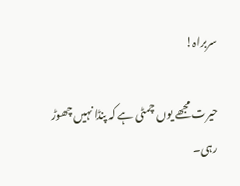سربراہ!

حیرت مجھے یوں چمٹی ہے کہ پنڈا نہیں چھوڑ رہی۔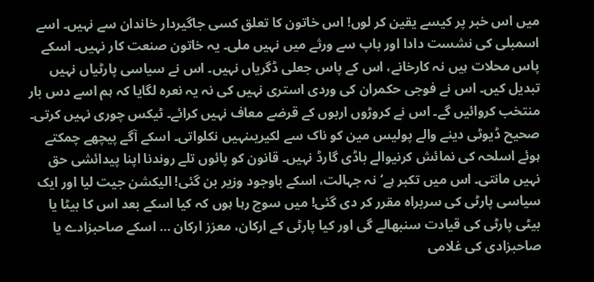میں اس خبر پر کیسے یقین کر لوں! اس خاتون کا تعلق کسی جاگیردار خاندان سے نہیں۔ اسے اسمبلی کی نشست دادا اور باپ سے ورثے میں نہیں ملی۔ یہ خاتون صنعت کار نہیں۔ اسکے پاس محلات ہیں نہ کارخانے، اس کے پاس جعلی ڈگریاں نہیں۔ اس نے سیاسی پارٹیاں نہیں تبدیل کیں۔ اس نے فوجی حکمران کی وردی استری نہیں کی نہ یہ نعرہ لگایا کہ ہم اسے دس بار منتخب کروائیں گے۔ اس نے کروڑوں اربوں کے قرضے معاف نہیں کرائے۔ ٹیکس چوری نہیں کرتی۔ صحیح ڈیوٹی دینے والے پولیس مین کو ناک سے لکیریںنہیں نکلواتی۔ اسکے آگے پیچھے چمکتے ہوئے اسلحہ کی نمائش کرنیوالے باڈی گارڈ نہیں۔ قانون کو پائوں تلے روندنا اپنا پیدائشی حق نہیں مانتی۔ اس میں تکبر ہے‘ نہ جہالت، اسکے باوجود وزیر بن گئی! الیکشن جیت لیا اور ایک سیاسی پارٹی کی سربراہ مقرر کر دی گئی! میں سوچ رہا ہوں کہ کیا اسکے بعد اس کا بیٹا یا بیٹی پارٹی کی قیادت سنبھالے گی اور کیا پارٹی کے ارکان، معزز ارکان … اسکے صاحبزادے یا صاحبزادی کی غلامی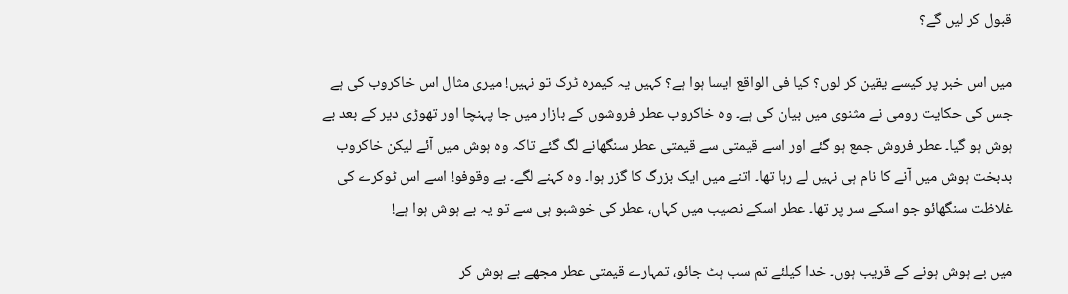قبول کر لیں گے؟

میں اس خبر پر کیسے یقین کر لوں؟ کیا فی الواقع ایسا ہوا ہے؟ کہیں یہ کیمرہ ٹرک تو نہیں! میری مثال اس خاکروب کی ہے جس کی حکایت رومی نے مثنوی میں بیان کی ہے۔ وہ خاکروب عطر فروشوں کے بازار میں جا پہنچا اور تھوڑی دیر کے بعد بے ہوش ہو گیا۔ عطر فروش جمع ہو گئے اور اسے قیمتی سے قیمتی عطر سنگھانے لگ گئے تاکہ وہ ہوش میں آئے لیکن خاکروب بدبخت ہوش میں آنے کا نام ہی نہیں لے رہا تھا۔ اتنے میں ایک بزرگ کا گزر ہوا۔ وہ کہنے لگے۔ بے وقوفو! اسے اس ٹوکرے کی غلاظت سنگھائو جو اسکے سر پر تھا۔ عطر اسکے نصیب میں کہاں، عطر کی خوشبو ہی سے تو یہ بے ہوش ہوا ہے!

میں بے ہوش ہونے کے قریب ہوں۔ خدا کیلئے تم سب ہٹ جائو، تمہارے قیمتی عطر مجھے بے ہوش کر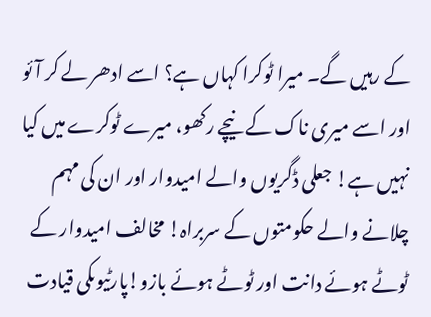کے رہیں گے۔ میرا ٹوکرا کہاں ہے؟ اسے ادھر لے کر آئو اور اسے میری ناک کے نیچے رکھو، میرے ٹوکرے میں کیا نہیں ہے! جعلی ڈگریوں والے امیدوار اور ان کی مہم چلانے والے حکومتوں کے سربراہ! مخالف امیدوار کے ٹوٹے ہوئے دانت اور ٹوٹے ہوئے بازو!پارٹیوںکی قیادت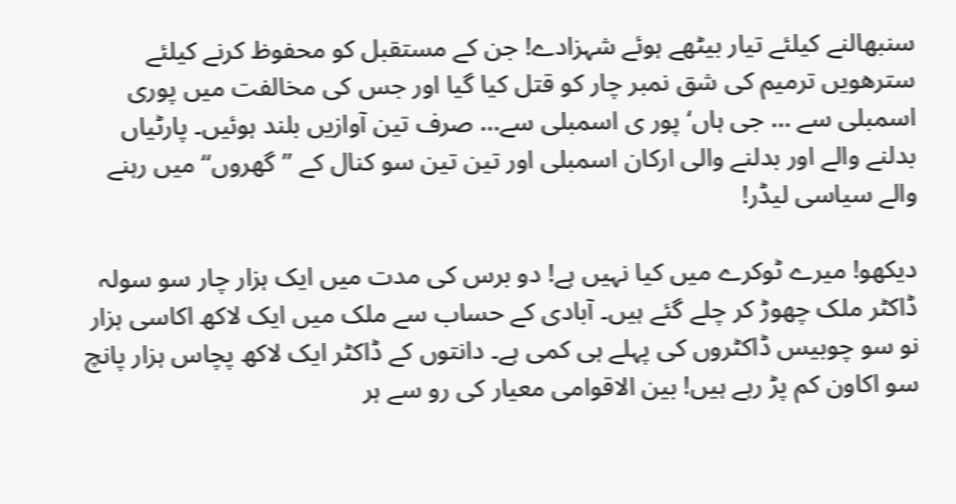سنبھالنے کیلئے تیار بیٹھے ہوئے شہزادے! جن کے مستقبل کو محفوظ کرنے کیلئے سترھویں ترمیم کی شق نمبر چار کو قتل کیا گیا اور جس کی مخالفت میں پوری اسمبلی سے … جی ہاں‘ پور ی اسمبلی سے… صرف تین آوازیں بلند ہوئیں۔ پارٹیاں بدلنے والے اور بدلنے والی ارکان اسمبلی اور تین تین سو کنال کے ’’گھروں‘‘ میں رہنے والے سیاسی لیڈر!

دیکھو! میرے ٹوکرے میں کیا نہیں ہے! دو برس کی مدت میں ایک ہزار چار سو سولہ ڈاکٹر ملک چھوڑ کر چلے گئے ہیں۔ آبادی کے حساب سے ملک میں ایک لاکھ اکاسی ہزار نو سو چوبیس ڈاکٹروں کی پہلے ہی کمی ہے۔ دانتوں کے ڈاکٹر ایک لاکھ پچاس ہزار پانچ سو اکاون کم پڑ رہے ہیں! بین الاقوامی معیار کی رو سے ہر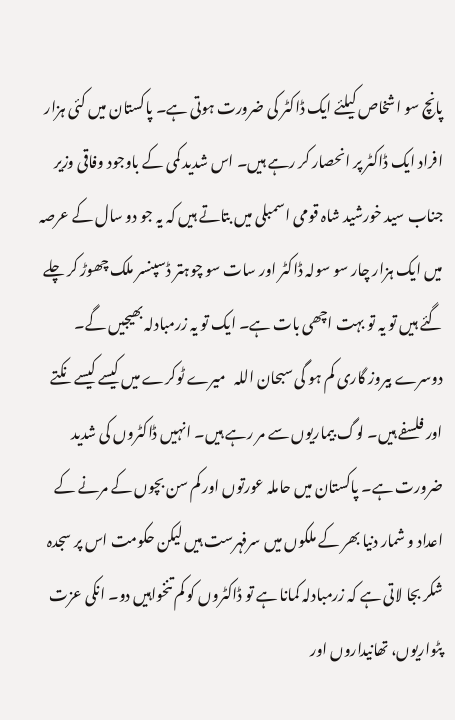پانچ سو اشخاص کیلئے ایک ڈاکٹر کی ضرورت ہوتی ہے۔ پاکستان میں کئی ہزار افراد ایک ڈاکٹر پر انحصار کر رہے ہیں۔ اس شدید کمی کے باوجود وفاقی وزیر جناب سید خورشید شاہ قومی اسمبلی میں بتاتے ہیں کہ یہ جو دو سال کے عرصہ میں ایک ہزار چار سو سولہ ڈاکٹر اور سات سو چوہتر ڈسپنسر ملک چھوڑ کر چلے گئے ہیں تو یہ تو بہت اچھی بات ہے۔ ایک تو یہ زرمبادلہ بھیجیں گے۔ دوسرے بیروز گاری کم ہو گی سبحان اللہ   میرے ٹوکرے میں کیسے کیسے نکتے اور فلسفے ہیں۔ لوگ بیماریوں سے مر رہے ہیں۔ انہیں ڈاکٹروں کی شدید ضرورت ہے۔ پاکستان میں حاملہ عورتوں اور کم سن بچوں کے مرنے کے اعداد و شمار دنیا بھر کے ملکوں میں سرفہرست ہیں لیکن حکومت اس پر سجدہ شکر بجا لاتی ہے کہ زرمبادلہ کمانا ہے تو ڈاکٹروں کو کم تنخواہیں دو۔ انکی عزت پٹواریوں، تھانیداروں اور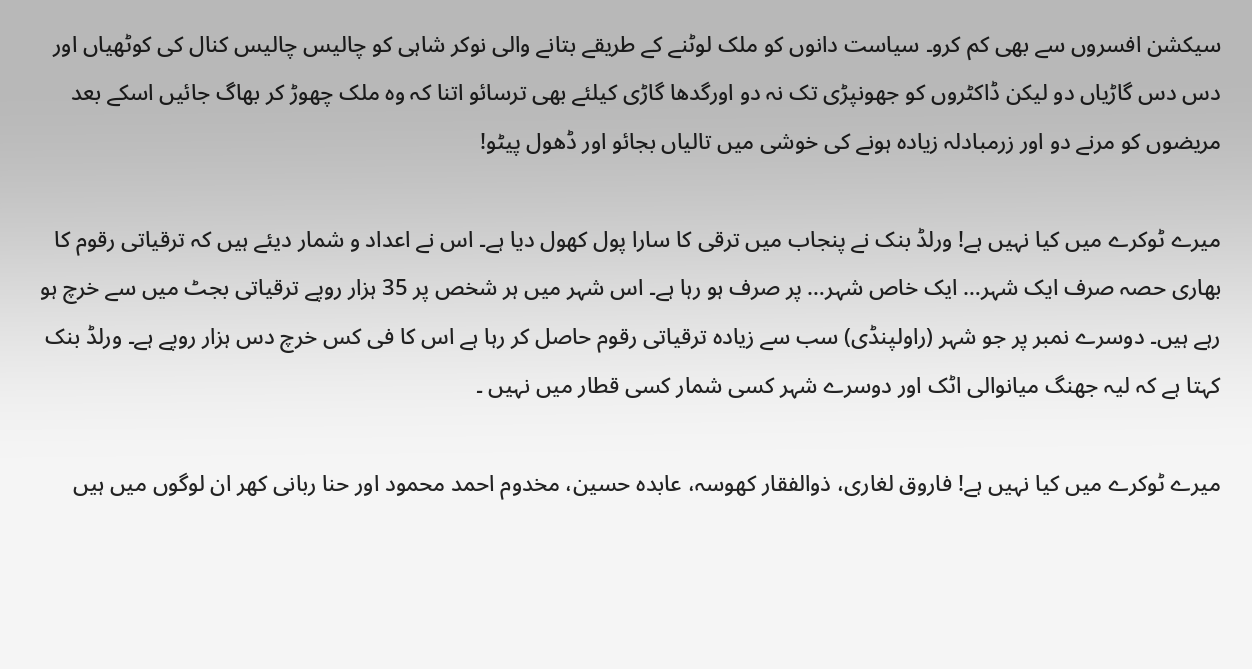سیکشن افسروں سے بھی کم کرو۔ سیاست دانوں کو ملک لوٹنے کے طریقے بتانے والی نوکر شاہی کو چالیس چالیس کنال کی کوٹھیاں اور دس دس گاڑیاں دو لیکن ڈاکٹروں کو جھونپڑی تک نہ دو اورگدھا گاڑی کیلئے بھی ترسائو اتنا کہ وہ ملک چھوڑ کر بھاگ جائیں اسکے بعد مریضوں کو مرنے دو اور زرمبادلہ زیادہ ہونے کی خوشی میں تالیاں بجائو اور ڈھول پیٹو!

میرے ٹوکرے میں کیا نہیں ہے! ورلڈ بنک نے پنجاب میں ترقی کا سارا پول کھول دیا ہے۔ اس نے اعداد و شمار دیئے ہیں کہ ترقیاتی رقوم کا بھاری حصہ صرف ایک شہر… ایک خاص شہر… پر صرف ہو رہا ہے۔ اس شہر میں ہر شخص پر 35 ہزار روپے ترقیاتی بجٹ میں سے خرچ ہو رہے ہیں۔ دوسرے نمبر پر جو شہر (راولپنڈی) سب سے زیادہ ترقیاتی رقوم حاصل کر رہا ہے اس کا فی کس خرچ دس ہزار روپے ہے۔ ورلڈ بنک کہتا ہے کہ لیہ جھنگ میانوالی اٹک اور دوسرے شہر کسی شمار کسی قطار میں نہیں ۔

میرے ٹوکرے میں کیا نہیں ہے! فاروق لغاری، ذوالفقار کھوسہ، عابدہ حسین، مخدوم احمد محمود اور حنا ربانی کھر ان لوگوں میں ہیں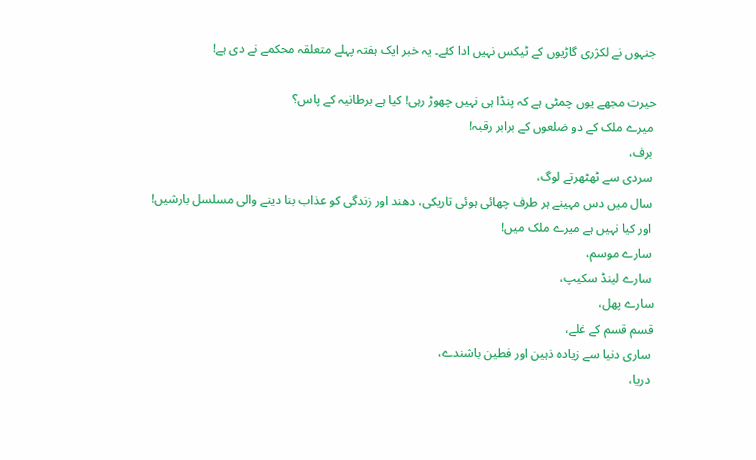جنہوں نے لکژری گاڑیوں کے ٹیکس نہیں ادا کئے۔ یہ خبر ایک ہفتہ پہلے متعلقہ محکمے نے دی ہے!

حیرت مجھے یوں چمٹی ہے کہ پنڈا ہی نہیں چھوڑ رہی! کیا ہے برطانیہ کے پاس؟
 میرے ملک کے دو ضلعوں کے برابر رقبہ!
 برف،
 سردی سے ٹھٹھرتے لوگ،
 سال میں دس مہینے ہر طرف چھائی ہوئی تاریکی، دھند اور زندگی کو عذاب بنا دینے والی مسلسل بارشیں!
 اور کیا نہیں ہے میرے ملک میں!
 سارے موسم،
 سارے لینڈ سکیپ،
سارے پھل،
قسم قسم کے غلے،
 ساری دنیا سے زیادہ ذہین اور فطین باشندے،
 دریا،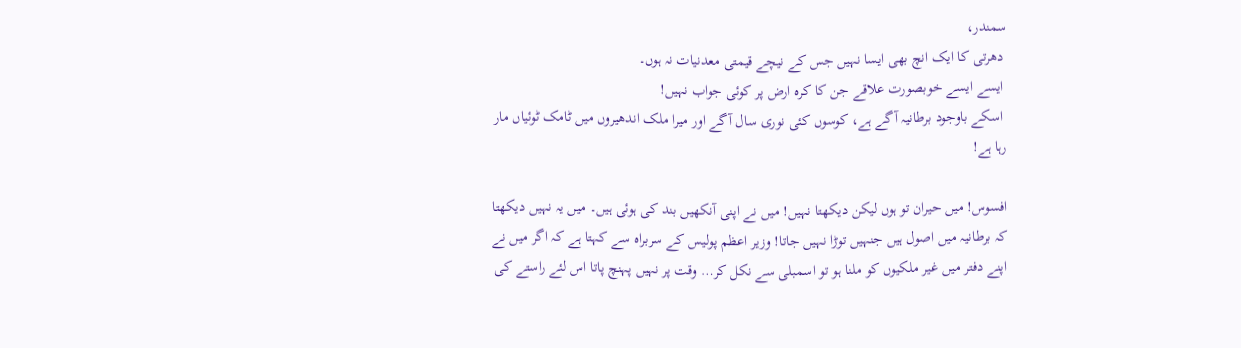سمندر،
 دھرتی کا ایک انچ بھی ایسا نہیں جس کے نیچے قیمتی معدنیات نہ ہوں۔
 ایسے ایسے خوبصورت علاقے جن کا کرہ ارض پر کوئی جواب نہیں!
 اسکے باوجود برطانیہ آگے ہے، کوسوں کئی نوری سال آگے اور میرا ملک اندھیروں میں ٹامک ٹوئیاں مار رہا ہے!

افسوس! میں حیران تو ہوں لیکن دیکھتا نہیں! میں نے اپنی آنکھیں بند کی ہوئی ہیں۔ میں یہ نہیں دیکھتا کہ برطانیہ میں اصول ہیں جنہیں توڑا نہیں جاتا! وزیر اعظم پولیس کے سربراہ سے کہتا ہے کہ اگر میں نے اپنے دفتر میں غیر ملکیوں کو ملنا ہو تو اسمبلی سے نکل کر… وقت پر نہیں پہنچ پاتا اس لئے راستے کی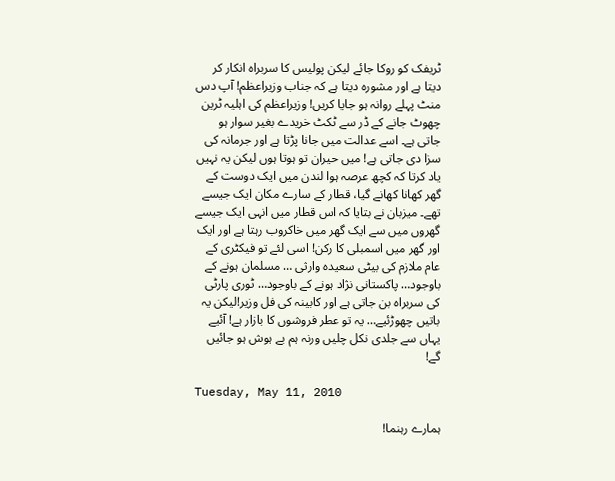ٹریفک کو روکا جائے لیکن پولیس کا سربراہ انکار کر دیتا ہے اور مشورہ دیتا ہے کہ جناب وزیراعظم! آپ دس منٹ پہلے روانہ ہو جایا کریں! وزیراعظم کی اہلیہ ٹرین چھوٹ جانے کے ڈر سے ٹکٹ خریدے بغیر سوار ہو جاتی ہے۔ اسے عدالت میں جانا پڑتا ہے اور جرمانہ کی سزا دی جاتی ہے! میں حیران تو ہوتا ہوں لیکن یہ نہیں یاد کرتا کہ کچھ عرصہ ہوا لندن میں ایک دوست کے گھر کھانا کھانے گیا، قطار کے سارے مکان ایک جیسے تھے۔ میزبان نے بتایا کہ اس قطار میں انہی ایک جیسے گھروں میں سے ایک گھر میں خاکروب رہتا ہے اور ایک اور گھر میں اسمبلی کا رکن! اسی لئے تو فیکٹری کے عام ملازم کی بیٹی سعیدہ وارثی … مسلمان ہونے کے باوجود… پاکستانی نژاد ہونے کے باوجود… ٹوری پارٹی کی سربراہ بن جاتی ہے اور کابینہ کی فل وزیر!لیکن یہ باتیں چھوڑئیے… یہ تو عطر فروشوں کا بازار ہے! آئیے یہاں سے جلدی نکل چلیں ورنہ ہم بے ہوش ہو جائیں گے!

Tuesday, May 11, 2010

ہمارے رہنما!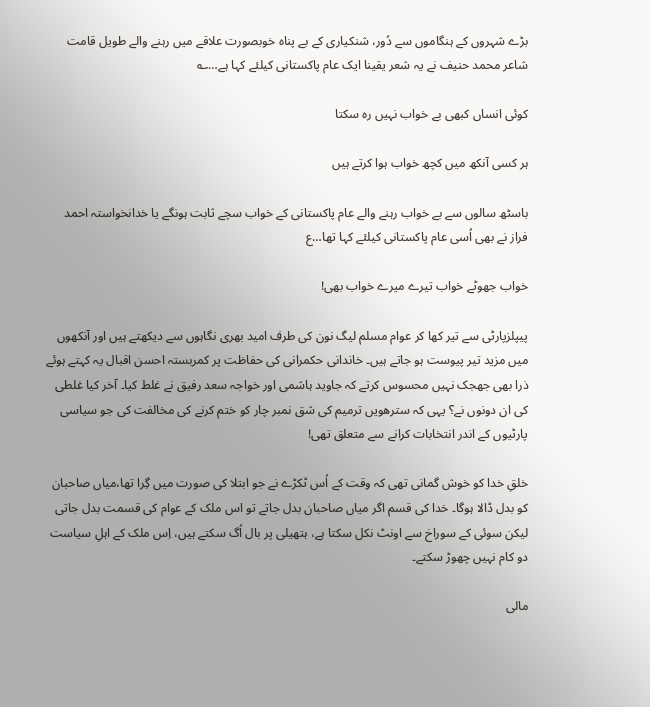بڑے شہروں کے ہنگاموں سے دُور، شنکیاری کے بے پناہ خوبصورت علاقے میں رہنے والے طویل قامت شاعر محمد حنیف نے یہ شعر یقینا ایک عام پاکستانی کیلئے کہا ہے…؎

کوئی انساں کبھی بے خواب نہیں رہ سکتا

ہر کسی آنکھ میں کچھ خواب ہوا کرتے ہیں

باسٹھ سالوں سے بے خواب رہنے والے عام پاکستانی کے خواب سچے ثابت ہونگے یا خدانخواستہ احمد فراز نے بھی اُسی عام پاکستانی کیلئے کہا تھا…ع

خواب جھوٹے خواب تیرے میرے خواب بھی!

پیپلزپارٹی سے تیر کھا کر عوام مسلم لیگ نون کی طرف امید بھری نگاہوں سے دیکھتے ہیں اور آنکھوں میں مزید تیر پیوست ہو جاتے ہیں۔ خاندانی حکمرانی کی حفاظت پر کمربستہ احسن اقبال یہ کہتے ہوئے ذرا بھی جھجک نہیں محسوس کرتے کہ جاوید ہاشمی اور خواجہ سعد رفیق نے غلط کیا۔ آخر کیا غلطی کی ان دونوں نے؟ یہی کہ سترھویں ترمیم کی شق نمبر چار کو ختم کرنے کی مخالفت کی جو سیاسی پارٹیوں کے اندر انتخابات کرانے سے متعلق تھی!

خلقِ خدا کو خوش گمانی تھی کہ وقت کے اُس ٹکڑے نے جو ابتلا کی صورت میں گِرا تھا،میاں صاحبان کو بدل ڈالا ہوگا۔ خدا کی قسم اگر میاں صاحبان بدل جاتے تو اس ملک کے عوام کی قسمت بدل جاتی لیکن سوئی کے سوراخ سے اونٹ نکل سکتا ہے، ہتھیلی پر بال اُگ سکتے ہیں، اِس ملک کے اہلِ سیاست دو کام نہیں چھوڑ سکتے۔

مالی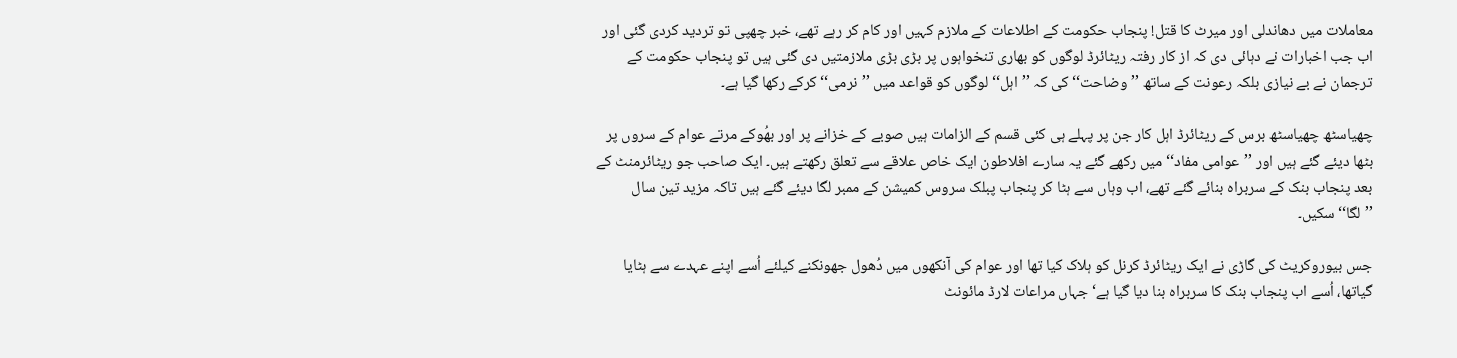معاملات میں دھاندلی اور میرٹ کا قتل! پنجاب حکومت کے اطلاعات کے ملازم کہیں اور کام کر رہے تھے، خبر چھپی تو تردید کردی گئی اور اب جب اخبارات نے دہائی دی کہ از کار رفتہ ریٹائرڈ لوگوں کو بھاری تنخواہوں پر بڑی بڑی ملازمتیں دی گئی ہیں تو پنجاب حکومت کے ترجمان نے بے نیازی بلکہ رعونت کے ساتھ ’’وضاحت‘‘ کی کہ ’’اہل‘‘ لوگوں کو قواعد میں ’’نرمی‘‘ کرکے رکھا گیا ہے۔

چھیاسٹھ چھیاسٹھ برس کے ریٹائرڈ اہل کار جن پر پہلے ہی کئی قسم کے الزامات ہیں صوبے کے خزانے پر اور بھُوکے مرتے عوام کے سروں پر بٹھا دیئے گئے ہیں اور ’’عوامی مفاد‘‘ میں رکھے گئے یہ سارے افلاطون ایک خاص علاقے سے تعلق رکھتے ہیں۔ ایک صاحب جو ریٹائرمنٹ کے بعد پنجاب بنک کے سربراہ بنائے گئے تھے، اب وہاں سے ہٹا کر پنجاب پبلک سروس کمیشن کے ممبر لگا دیئے گئے ہیں تاکہ مزید تین سال ’’لگا‘‘سکیں۔

جس بیوروکریٹ کی گاڑی نے ایک ریٹائرڈ کرنل کو ہلاک کیا تھا اور عوام کی آنکھوں میں دُھول جھونکنے کیلئے اُسے اپنے عہدے سے ہٹایا گیاتھا، اُسے اب پنجاب بنک کا سربراہ بنا دیا گیا ہے‘ جہاں مراعات لارڈ مائونٹ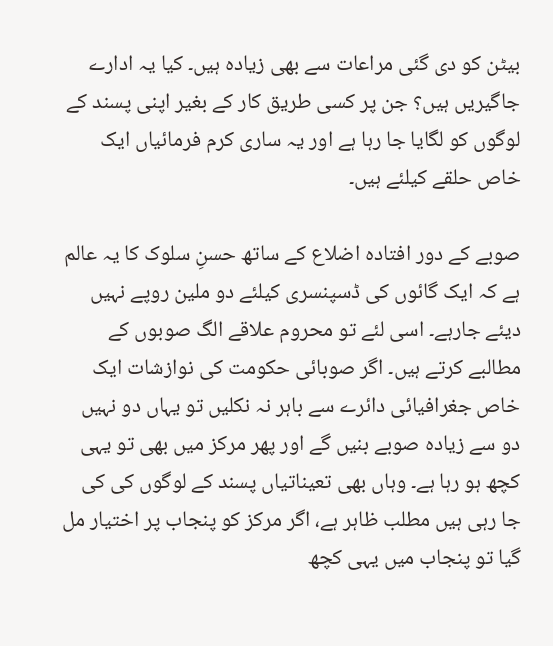بیٹن کو دی گئی مراعات سے بھی زیادہ ہیں۔ کیا یہ ادارے جاگیریں ہیں؟ جن پر کسی طریق کار کے بغیر اپنی پسند کے لوگوں کو لگایا جا رہا ہے اور یہ ساری کرم فرمائیاں ایک خاص حلقے کیلئے ہیں۔

صوبے کے دور افتادہ اضلاع کے ساتھ حسنِ سلوک کا یہ عالم ہے کہ ایک گائوں کی ڈسپنسری کیلئے دو ملین روپے نہیں دیئے جارہے۔ اسی لئے تو محروم علاقے الگ صوبوں کے مطالبے کرتے ہیں۔ اگر صوبائی حکومت کی نوازشات ایک خاص جغرافیائی دائرے سے باہر نہ نکلیں تو یہاں دو نہیں دو سے زیادہ صوبے بنیں گے اور پھر مرکز میں بھی تو یہی کچھ ہو رہا ہے۔ وہاں بھی تعیناتیاں پسند کے لوگوں کی کی جا رہی ہیں مطلب ظاہر ہے، اگر مرکز کو پنجاب پر اختیار مل گیا تو پنجاب میں یہی کچھ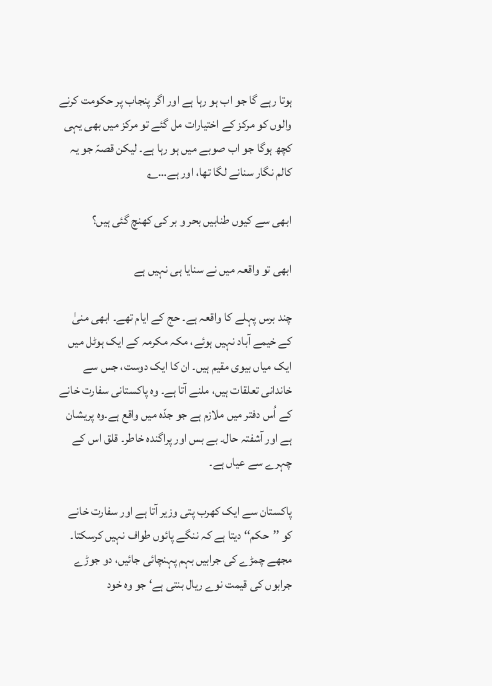ہوتا رہے گا جو اب ہو رہا ہے اور اگر پنجاب پر حکومت کرنے والوں کو مرکز کے اختیارات مل گئے تو مرکز میں بھی یہی کچھ ہوگا جو اب صوبے میں ہو رہا ہے۔ لیکن قصہّ جو یہ کالم نگار سنانے لگا تھا، اور ہے…؎

ابھی سے کیوں طنابیں بحر و بر کی کھنچ گئی ہیں؟

ابھی تو واقعہ میں نے سنایا ہی نہیں ہے

چند برس پہلے کا واقعہ ہے۔ حج کے ایام تھے۔ ابھی منیٰ کے خیمے آباد نہیں ہوئے، مکہ مکرمہ کے ایک ہوٹل میں ایک میاں بیوی مقیم ہیں۔ ان کا ایک دوست، جس سے خاندانی تعلقات ہیں، ملنے آتا ہے۔ وہ پاکستانی سفارت خانے کے اُس دفتر میں ملازم ہے جو جدّہ میں واقع ہے۔وہ پریشان ہے اور آشفتہ حال۔ بے بس اور پراگندہ خاطر۔ قلق اس کے چہرے سے عیاں ہے۔

پاکستان سے ایک کھرب پتی وزیر آتا ہے اور سفارت خانے کو ’’حکم‘‘ دیتا ہے کہ ننگے پائوں طواف نہیں کرسکتا۔ مجھے چمڑے کی جرابیں بہم پہنچائی جائیں، دو جوڑے جرابوں کی قیمت نوے ریال بنتی ہے‘ جو وہ خود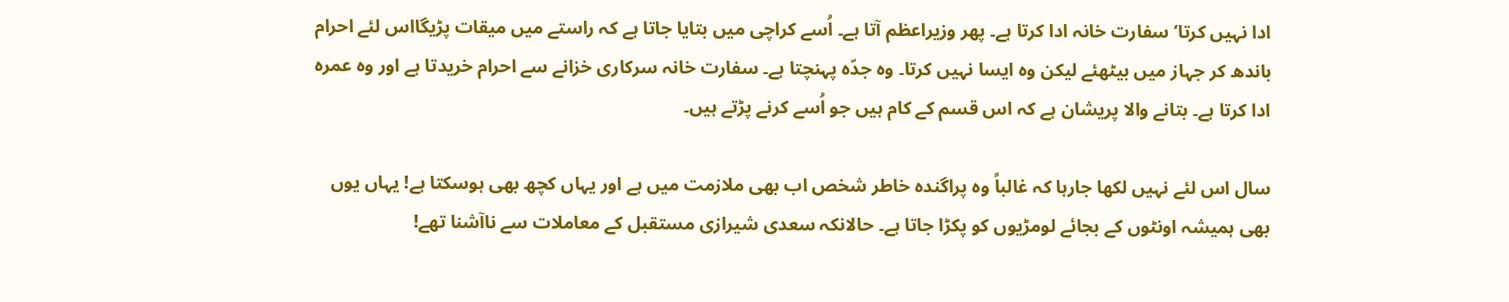ادا نہیں کرتا‘ سفارت خانہ ادا کرتا ہے۔ پھر وزیراعظم آتا ہے۔ اُسے کراچی میں بتایا جاتا ہے کہ راستے میں میقات پڑیگااس لئے احرام باندھ کر جہاز میں بیٹھئے لیکن وہ ایسا نہیں کرتا۔ وہ جدّہ پہنچتا ہے۔ سفارت خانہ سرکاری خزانے سے احرام خریدتا ہے اور وہ عمرہ ادا کرتا ہے۔ بتانے والا پریشان ہے کہ اس قسم کے کام ہیں جو اُسے کرنے پڑتے ہیں۔

سال اس لئے نہیں لکھا جارہا کہ غالباً وہ پراگندہ خاطر شخص اب بھی ملازمت میں ہے اور یہاں کچھ بھی ہوسکتا ہے! یہاں یوں بھی ہمیشہ اونٹوں کے بجائے لومڑیوں کو پکڑا جاتا ہے۔ حالانکہ سعدی شیرازی مستقبل کے معاملات سے ناآشنا تھے!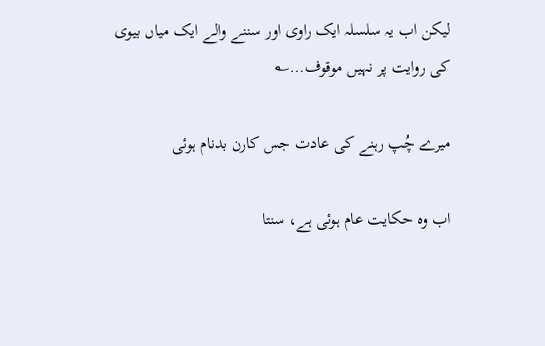لیکن اب یہ سلسلہ ایک راوی اور سننے والے ایک میاں بیوی کی روایت پر نہیں موقوف…؎

میرے چُپ رہنے کی عادت جس کارن بدنام ہوئی

اب وہ حکایت عام ہوئی ہے، سنتا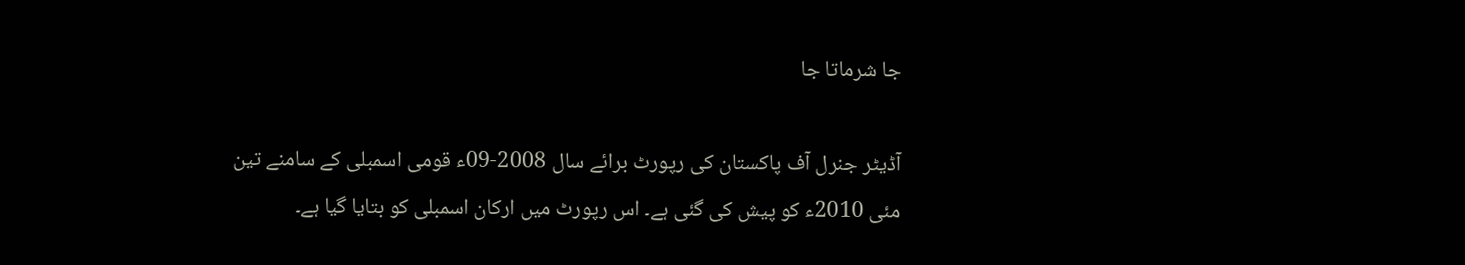جا شرماتا جا

آڈیٹر جنرل آف پاکستان کی رپورٹ برائے سال 2008-09ء قومی اسمبلی کے سامنے تین مئی 2010ء کو پیش کی گئی ہے۔ اس رپورٹ میں ارکان اسمبلی کو بتایا گیا ہے۔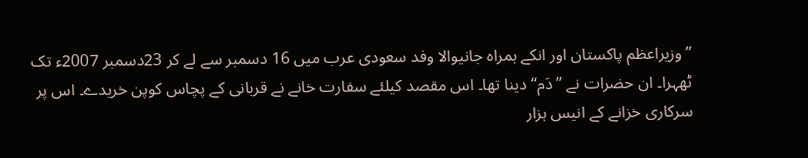’’وزیراعظم پاکستان اور انکے ہمراہ جانیوالا وفد سعودی عرب میں 16 دسمبر سے لے کر 23دسمبر 2007ء تک ٹھہرا۔ ان حضرات نے ’’دَم‘‘ دینا تھا۔ اس مقصد کیلئے سفارت خانے نے قربانی کے پچاس کوپن خریدے۔ اس پر سرکاری خزانے کے انیس ہزار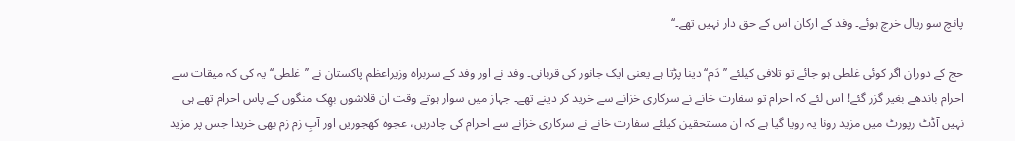پانچ سو ریال خرچ ہوئے۔ وفد کے ارکان اس کے حق دار نہیں تھے۔‘‘

حج کے دوران اگر کوئی غلطی ہو جائے تو تلافی کیلئے ’’دَم‘‘ دینا پڑتا ہے یعنی ایک جانور کی قربانی۔ وفد نے اور وفد کے سربراہ وزیراعظم پاکستان نے ’’غلطی‘‘ یہ کی کہ میقات سے احرام باندھے بغیر گزر گئے! اس لئے کہ احرام تو سفارت خانے نے سرکاری خزانے سے خرید کر دینے تھے۔ جہاز میں سوار ہوتے وقت ان قلاشوں بھِک منگوں کے پاس احرام تھے ہی نہیں آڈٹ رپورٹ میں مزید رونا یہ رویا گیا ہے کہ ان مستحقین کیلئے سفارت خانے نے سرکاری خزانے سے احرام کی چادریں، عجوہ کھجوریں اور آبِ زم زم بھی خریدا جس پر مزید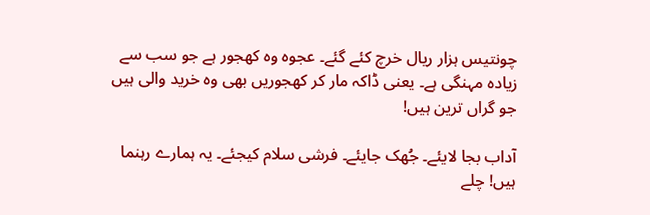چونتیس ہزار ریال خرچ کئے گئے۔ عجوہ وہ کھجور ہے جو سب سے زیادہ مہنگی ہے۔ یعنی ڈاکہ مار کر کھجوریں بھی وہ خرید والی ہیں جو گراں ترین ہیں!

آداب بجا لایئے۔ جُھک جایئے۔ فرشی سلام کیجئے۔ یہ ہمارے رہنما ہیں! چلے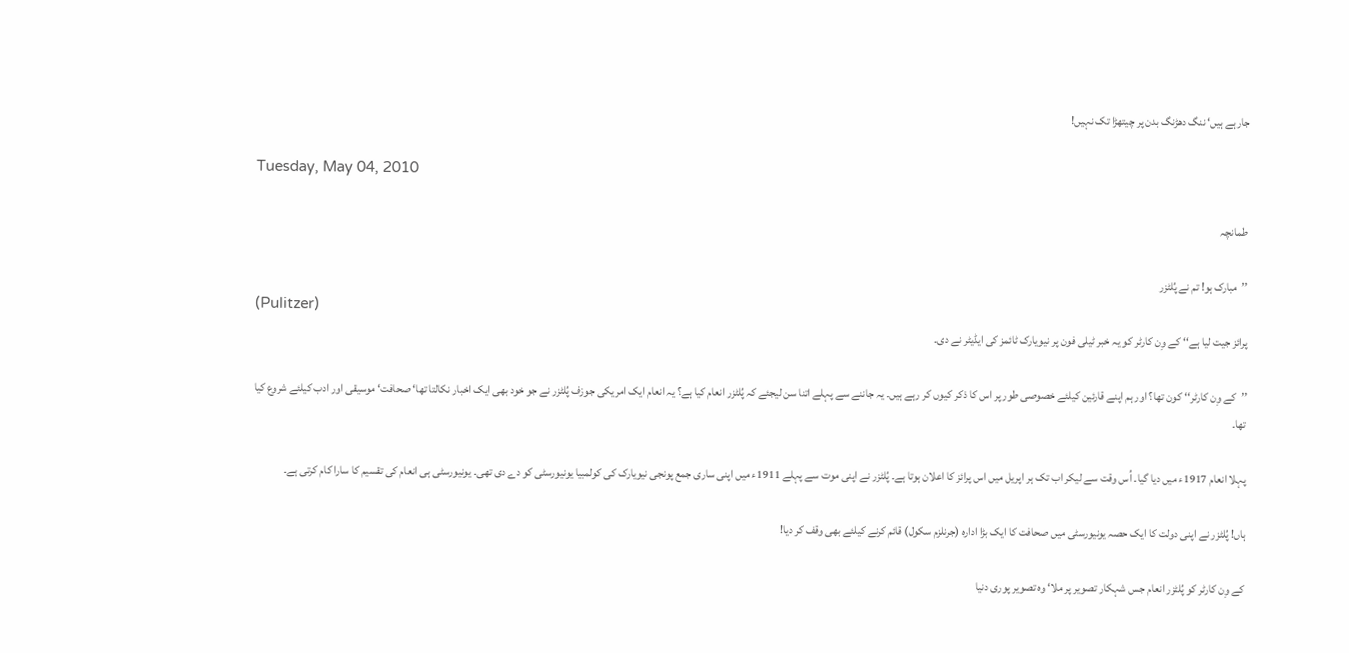جارہے ہیں‘ ننگ دھڑنگ بدن پر چیتھڑا تک نہیں!

Tuesday, May 04, 2010

طمانچہ

’’مبارک ہو! تم نے پُلٹزر
(Pulitzer)
پرائز جیت لیا ہے‘‘ کے وِن کارٹر کو یہ خبر ٹیلی فون پر نیویارک ٹائمز کی ایڈیٹر نے دی۔

’’کے وِن کارٹر‘‘ کون تھا؟ اور ہم اپنے قارئین کیلئے خصوصی طور پر اس کا ذکر کیوں کر رہے ہیں۔ یہ جاننے سے پہلے اتنا سن لیجئے کہ پُلٹزر انعام کیا ہے؟ یہ انعام ایک امریکی جوزف پُلٹزر نے جو خود بھی ایک اخبار نکالتا تھا‘ صحافت‘ موسیقی اور ادب کیلئے شروع کیا تھا۔

پہلا انعام 1917ء میں دیا گیا۔ اُس وقت سے لیکر اب تک ہر اپریل میں اس پرائز کا اعلان ہوتا ہے۔ پُلٹزر نے اپنی موت سے پہلے 1911ء میں اپنی ساری جمع پونجی نیویارک کی کولمبیا یونیورسٹی کو دے دی تھی۔ یونیورسٹی ہی انعام کی تقسیم کا سارا کام کرتی ہے۔

ہاں! پُلٹزر نے اپنی دولت کا ایک حصہ یونیورسٹی میں صحافت کا ایک بڑا ادارہ (جرنلزم سکول) قائم کرنے کیلئے بھی وقف کر دیا!

کے وِن کارٹر کو پُلٹزر انعام جس شہکار تصویر پر ملا‘ وہ تصویر پوری دنیا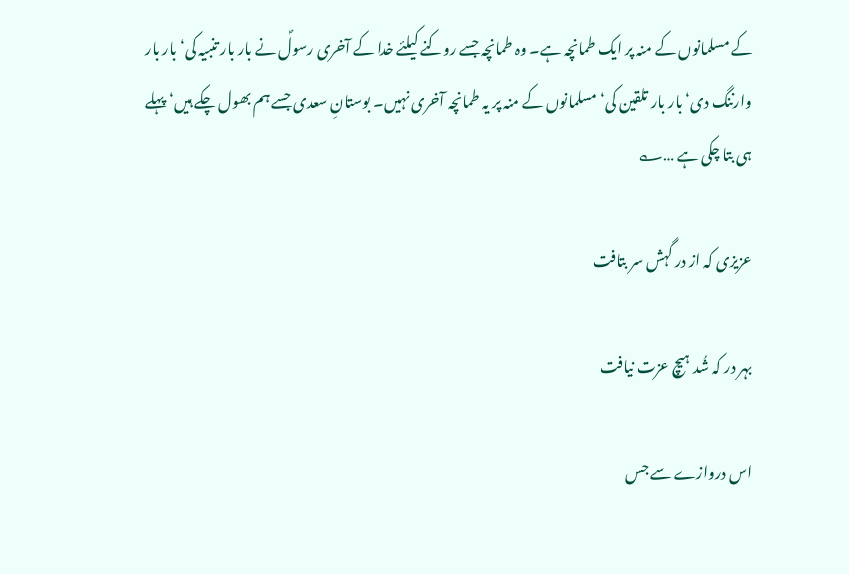کے مسلمانوں کے منہ پر ایک طمانچہ ہے۔ وہ طمانچہ جسے روکنے کیلئے خدا کے آخری رسولؐ نے بار بار تنبیہ کی‘ بار بار وارننگ دی‘ بار بار تلقین کی‘ مسلمانوں کے منہ پر یہ طمانچہ آخری نہیں۔ بوستانِ سعدی جسے ہم بھول چکے ہیں‘ پہلے ہی بتا چکی ہے …؎

عزیزی کہ از در گہش سر بتافت

بہر در کہ شُد ہیچ عزت نیافت

اس دروازے سے جس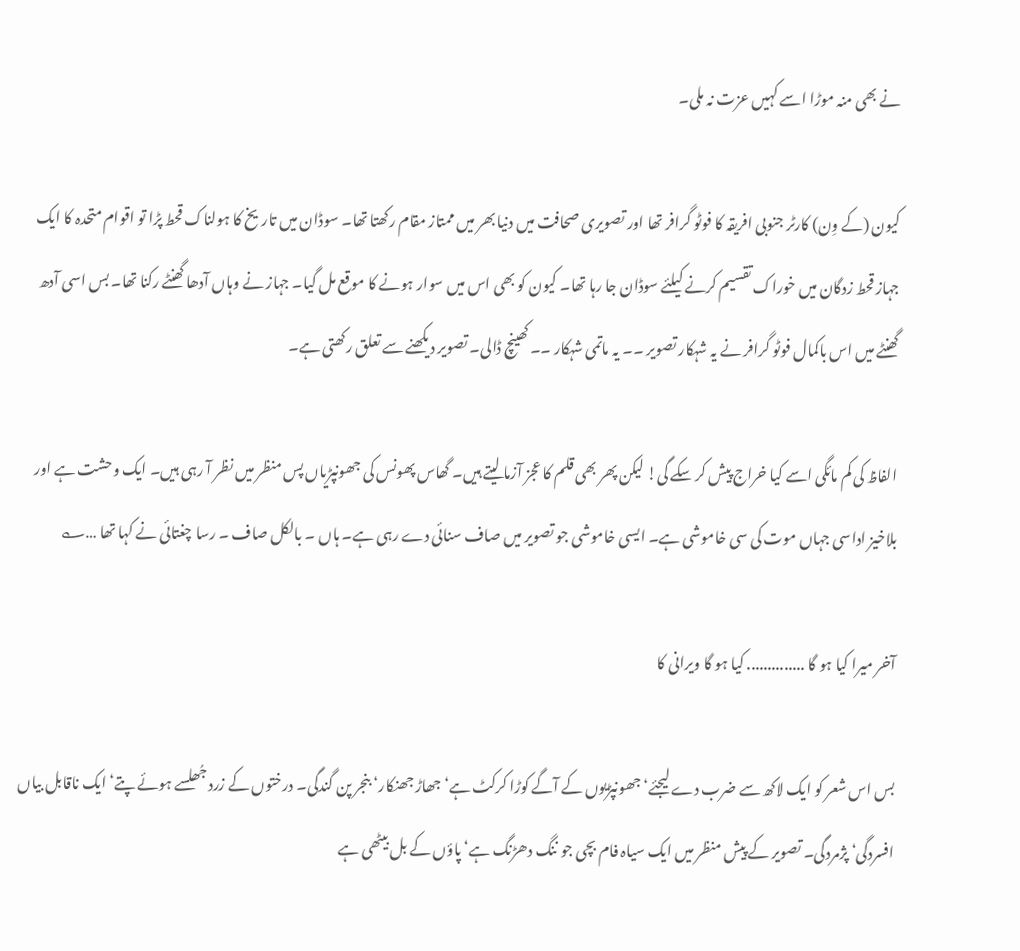نے بھی منہ موڑا اسے کہیں عزت نہ ملی۔

کیون (کے وِن) کارٹر جنوبی افریقہ کا فوٹو گرافر تھا اور تصویری صحافت میں دنیا بھر میں ممتاز مقام رکھتا تھا۔ سوڈان میں تاریخ کا ہولناک قحط پڑا تو اقوام متحدہ کا ایک جہاز قحط زدگان میں خوراک تقسیم کرنے کیلئے سوڈان جا رہا تھا۔ کیون کو بھی اس میں سوار ہونے کا موقع مل گیا۔ جہاز نے وہاں آدھا گھنٹے رکنا تھا۔ بس اسی آدھ گھنٹے میں اس باکمال فوٹو گرافر نے یہ شہکار تصویر ۔۔ یہ ماتمی شہکار ۔۔ کھینچ ڈالی۔ تصویر دیکھنے سے تعلق رکھتی ہے۔

الفاظ کی کم مائگی اسے کیا خراج پیش کر سکے گی! لیکن پھر بھی قلم کا عجز آزما لیتے ہیں۔ گھاس پھونس کی جھونپڑیاں پس منظر میں نظر آ رہی ہیں۔ ایک وحشت ہے اور بلاخیز اداسی جہاں موت کی سی خاموشی ہے۔ ایسی خاموشی جو تصویر میں صاف سنائی دے رہی ہے۔ ہاں ۔ بالکل صاف ۔ رسا چغتائی نے کہا تھا …؎

آخر میرا کیا ہو گا .............. کیا ہو گا ویرانی کا

بس اس شعر کو ایک لاکھ سے ضرب دے لیجئے‘ جھونپڑیوں کے آگے کوڑا کرکٹ ہے‘ جھاڑ جھنکار‘ بنجر پن گندگی۔ درختوں کے زرد جُھلسے ہوئے پتے‘ ایک ناقابل بیاں افسردگی‘ پژمردگی۔ تصویر کے پیش منظر میں ایک سیاہ فام بچی جو ننگ دھڑنگ ہے‘ پاؤں کے بل بیٹھی ہے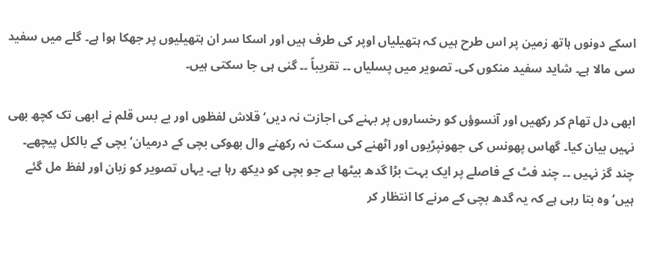اسکے دونوں ہاتھ زمین پر اس طرح ہیں کہ ہتھیلیاں اوپر کی طرف ہیں اور اسکا سر ان ہتھیلیوں پر جھکا ہوا ہے۔ گلے میں سفید سی مالا ہے۔ شاید سفید منکوں کی۔ تصویر میں پسلیاں ۔۔ تقریباً ۔۔ گنی ہی جا سکتی ہیں۔

ابھی دل تھام کر رکھیں اور آنسوؤں کو رخساروں پر بہنے کی اجازت نہ دیں‘ قلاش لفظوں اور بے بس قلم نے ابھی تک کچھ بھی نہیں بیان کیا۔ گھاس پھونس کی جھونپڑیوں اور اٹھنے کی سکت نہ رکھنے وال بھوکی بچی کے درمیان‘ بچی کے بالکل پیچھے۔ چند گز نہیں ۔۔ چند فٹ کے فاصلے پر ایک بہت بڑا گدھ بیٹھا ہے جو بچی کو دیکھ رہا ہے۔ یہاں تصویر کو زبان اور لفظ مل گئے ہیں‘ وہ بتا رہی ہے کہ یہ گدھ بچی کے مرنے کا انتظار کر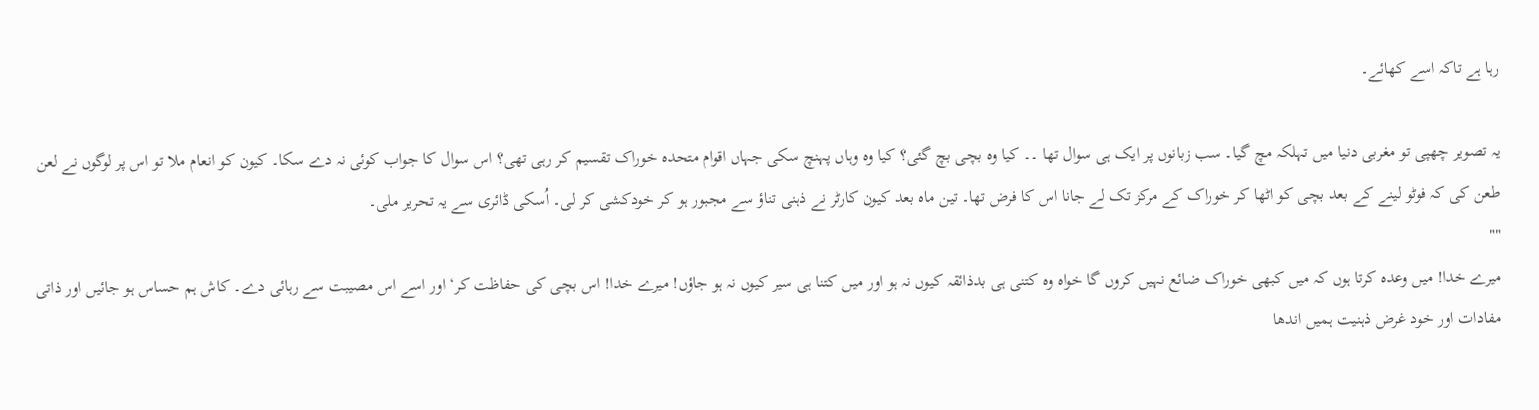رہا ہے تاکہ اسے کھائے۔

یہ تصویر چھپی تو مغربی دنیا میں تہلکہ مچ گیا۔ سب زبانوں پر ایک ہی سوال تھا ۔۔ کیا وہ بچی بچ گئی؟ کیا وہ وہاں پہنچ سکی جہاں اقوام متحدہ خوراک تقسیم کر رہی تھی؟ اس سوال کا جواب کوئی نہ دے سکا۔ کیون کو انعام ملا تو اس پر لوگوں نے لعن طعن کی کہ فوٹو لینے کے بعد بچی کو اٹھا کر خوراک کے مرکز تک لے جانا اس کا فرض تھا۔ تین ماہ بعد کیون کارٹر نے ذہنی تناؤ سے مجبور ہو کر خودکشی کر لی۔ اُسکی ڈائری سے یہ تحریر ملی۔
""
میرے خدا! میں وعدہ کرتا ہوں کہ میں کبھی خوراک ضائع نہیں کروں گا خواہ وہ کتنی ہی بدذائقہ کیوں نہ ہو اور میں کتنا ہی سیر کیوں نہ ہو جاؤں! میرے خدا! اس بچی کی حفاظت کر‘ اور اسے اس مصیبت سے رہائی دے۔ کاش ہم حساس ہو جائیں اور ذاتی مفادات اور خود غرض ذہنیت ہمیں اندھا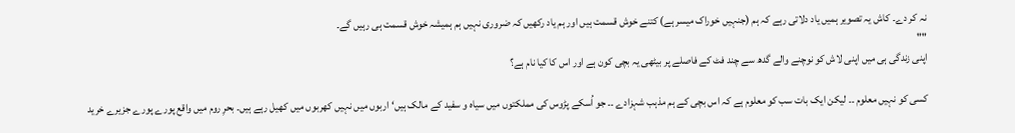نہ کر دے۔ کاش یہ تصویر ہمیں یاد دلاتی رہے کہ ہم (جنہیں خوراک میسر ہے) کتنے خوش قسمت ہیں اور ہم یاد رکھیں کہ ضروری نہیں ہم ہمیشہ خوش قسمت ہی رہیں گے۔
""
اپنی زندگی ہی میں اپنی لاش کو نوچنے والے گدھ سے چند فٹ کے فاصلے پر بیٹھی یہ بچی کون ہے اور اس کا کیا نام ہے؟

کسی کو نہیں معلوم ۔۔ لیکن ایک بات سب کو معلوم ہے کہ اس بچی کے ہم مذہب شہزادے ۔۔ جو اُسکے پڑوس کی مملکتوں میں سیاہ و سفید کے مالک ہیں‘ اربوں میں نہیں کھربوں میں کھیل رہے ہیں۔ بحرِ روم میں واقع پورے پورے جزیرے خرید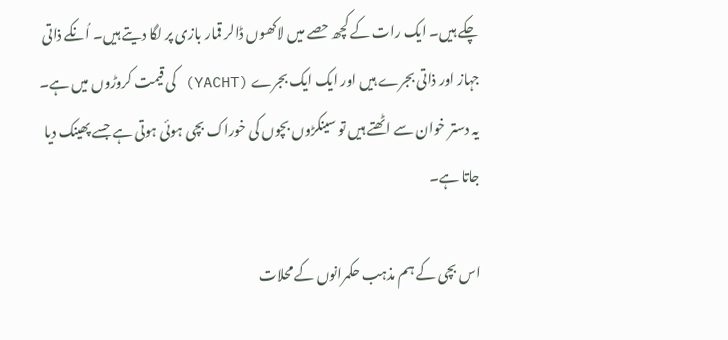چکے ہیں۔ ایک رات کے کچھ حصے میں لاکھوں ڈالر قمار بازی پر لگا دیتے ہیں۔ اُنکے ذاتی جہاز اور ذاتی بجرے ہیں اور ایک ایک بجرے (YACHT) کی قیمت کروڑوں میں ہے۔ یہ دستر خوان سے اٹھتے ہیں تو سینکڑوں بچوں کی خوراک بچی ہوئی ہوتی ہے جسے پھینک دیا جاتا ہے۔

اس بچی کے ہم مذہب حکمرانوں کے محلات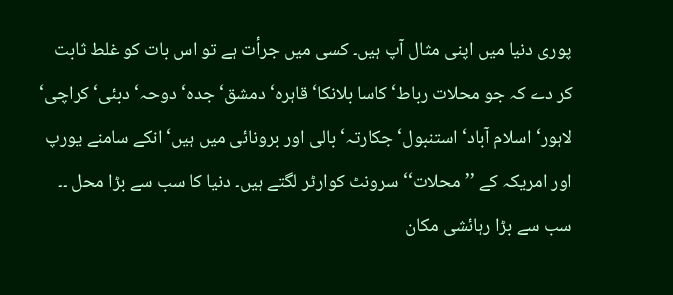پوری دنیا میں اپنی مثال آپ ہیں۔ کسی میں جرأت ہے تو اس بات کو غلط ثابت کر دے کہ جو محلات رباط‘ کاسا بلانکا‘ قاہرہ‘ دمشق‘ جدہ‘ دوحہ‘ دبئی‘ کراچی‘ لاہور‘ اسلام آباد‘ استنبول‘ جکارتہ‘ بالی اور برونائی میں ہیں‘ انکے سامنے یورپ اور امریکہ کے ’’محلات‘‘ سرونٹ کوارٹر لگتے ہیں۔ دنیا کا سب سے بڑا محل ۔۔ سب سے بڑا رہائشی مکان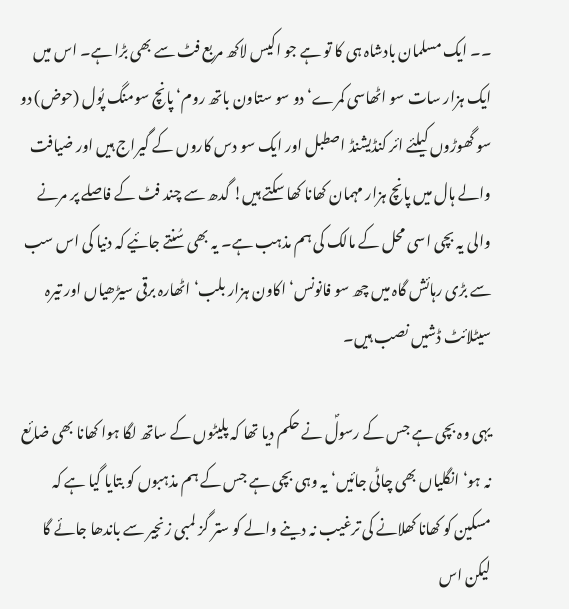۔۔ ایک مسلمان بادشاہ ہی کا تو ہے جو اکیس لاکھ مربع فٹ سے بھی بڑا ہے۔ اس میں ایک ہزار سات سو اٹھاسی کمرے‘ دو سو ستاون باتھ روم‘ پانچ سومنگ پُول (حوض) دو سو گھوڑوں کیلئے ائر کنڈیشنڈ اصطبل اور ایک سو دس کاروں کے گیراج ہیں اور ضیافت والے ہال میں پانچ ہزار مہمان کھانا کھا سکتے ہیں! گدھ سے چند فٹ کے فاصلے پر مرنے والی یہ بچی اسی محل کے مالک کی ہم مذہب ہے۔ یہ بھی سُنتے جائیے کہ دنیا کی اس سب سے بڑی رہائش گاہ میں چھ سو فانونس‘ اکاون ہزار بلب‘ اٹھارہ برقی سیڑھیاں اور تیرہ سیٹلائٹ ڈشیں نصب ہیں۔

یہی وہ بچی ہے جس کے رسولؐ نے حکم دیا تھا کہ پلیٹوں کے ساتھ لگا ہوا کھانا بھی ضائع نہ ہو‘ انگلیاں بھی چاٹی جائیں‘ یہ وہی بچی ہے جس کے ہم مذہبوں کو بتایا گیا ہے کہ مسکین کو کھانا کھلانے کی ترغیب نہ دینے والے کو ستر گز لمبی زنجیر سے باندھا جائے گا لیکن اس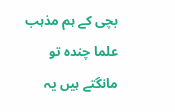بچی کے ہم مذہب علما چندہ تو مانگتے ہیں یہ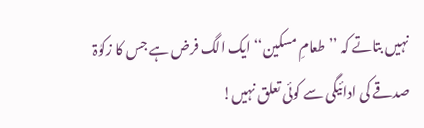نہیں بتاتے کہ ’’طعامِ مسکین‘‘ ایک الگ فرض ہے جس کا زکوٰۃ صدقے کی ادائیگی سے کوئی تعلق نہیں!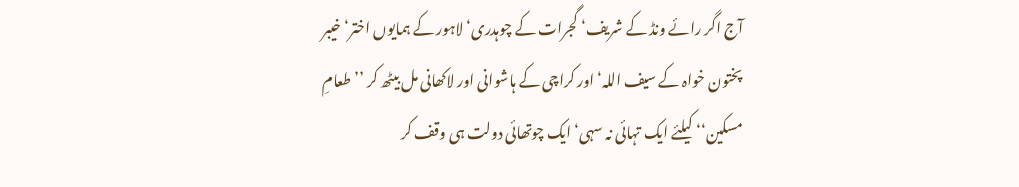آج اگر رائے ونڈ کے شریف‘ گجرات کے چوہدری‘ لاہور کے ہمایوں اختر‘ خیبر پختون خواہ کے سیف اللہ‘ اور کراچی کے ہاشوانی اور لاکھانی مل بیٹھ کر ’’طعامِ مسکین‘‘ کیلئے ایک تہائی نہ سہی‘ ایک چوتھائی دولت ہی وقف کر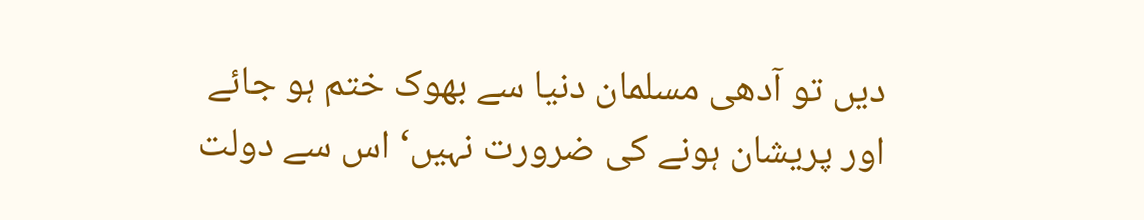دیں تو آدھی مسلمان دنیا سے بھوک ختم ہو جائے اور پریشان ہونے کی ضرورت نہیں‘ اس سے دولت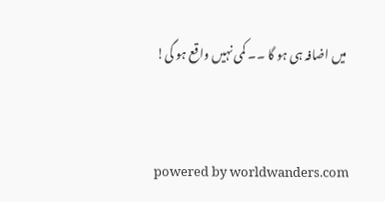میں اضافہ ہی ہو گا ۔۔ کمی نہیں واقع ہو گی!


powered by worldwanders.com